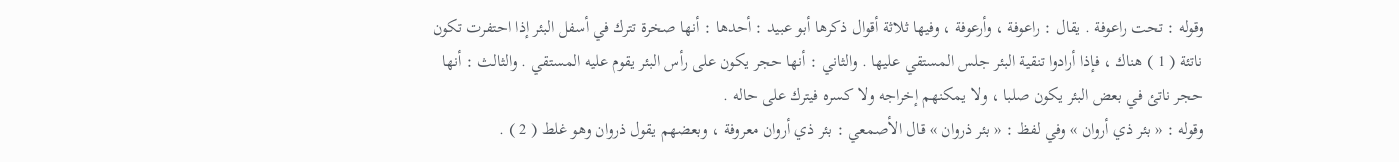وقوله : تحت راعوفة . يقال : راعوفة ، وأرعوفة ، وفيها ثلاثة أقوال ذكرها أبو عبيد : أحدها : أنها صخرة تترك في أسفل البئر إذا احتفرت تكون ناتئة ( 1 ) هناك ، فإذا أرادوا تنقية البئر جلس المستقي عليها . والثاني : أنها حجر يكون على رأس البئر يقوم عليه المستقي . والثالث : أنها حجر ناتئ في بعض البئر يكون صلبا ، ولا يمكنهم إخراجه ولا كسره فيترك على حاله .
وقوله : « بئر ذي أروان » وفي لفظ : « بئر ذروان » قال الأصمعي : بئر ذي أروان معروفة ، وبعضهم يقول ذروان وهو غلط ( 2 ) .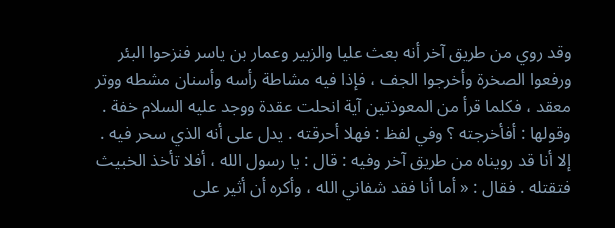وقد روي من طريق آخر أنه بعث عليا والزبير وعمار بن ياسر فنزحوا البئر ورفعوا الصخرة وأخرجوا الجف ، فإذا فيه مشاطة رأسه وأسنان مشطه ووتر معقد ، فكلما قرأ من المعوذتين آية انحلت عقدة ووجد عليه السلام خفة .
وقولها : أفأخرجته ؟ وفي لفظ : فهلا أحرقته . يدل على أنه الذي سحر فيه .
إلا أنا قد رويناه من طريق آخر وفيه : قال : يا رسول الله ، أفلا تأخذ الخبيث فتقتله . فقال : « أما أنا فقد شفاني الله ، وأكره أن أثير على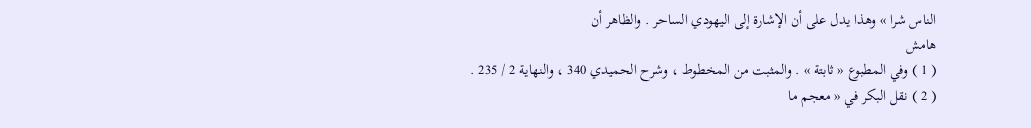الناس شرا » وهذا يدل على أن الإشارة إلى اليهودي الساحر . والظاهر أن
هامش
( 1 ) وفي المطبوع « ثابتة » . والمثبت من المخطوط ، وشرح الحميدي 340 ، والنهاية 2 / 235 .
( 2 ) نقل البكر في « معجم ما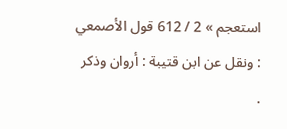استعجم » 2 / 612 قول الأصمعي : ونقل عن ابن قتيبة : أروان وذكر .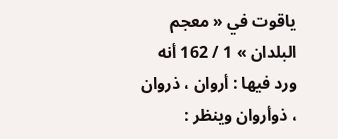ياقوت في « معجم البلدان » 1 / 162 أنه ورد فيها : أروان ، ذروان ، ذوأروان وينظر :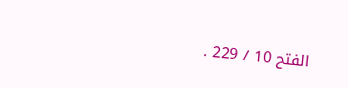الفتح 10 / 229 .